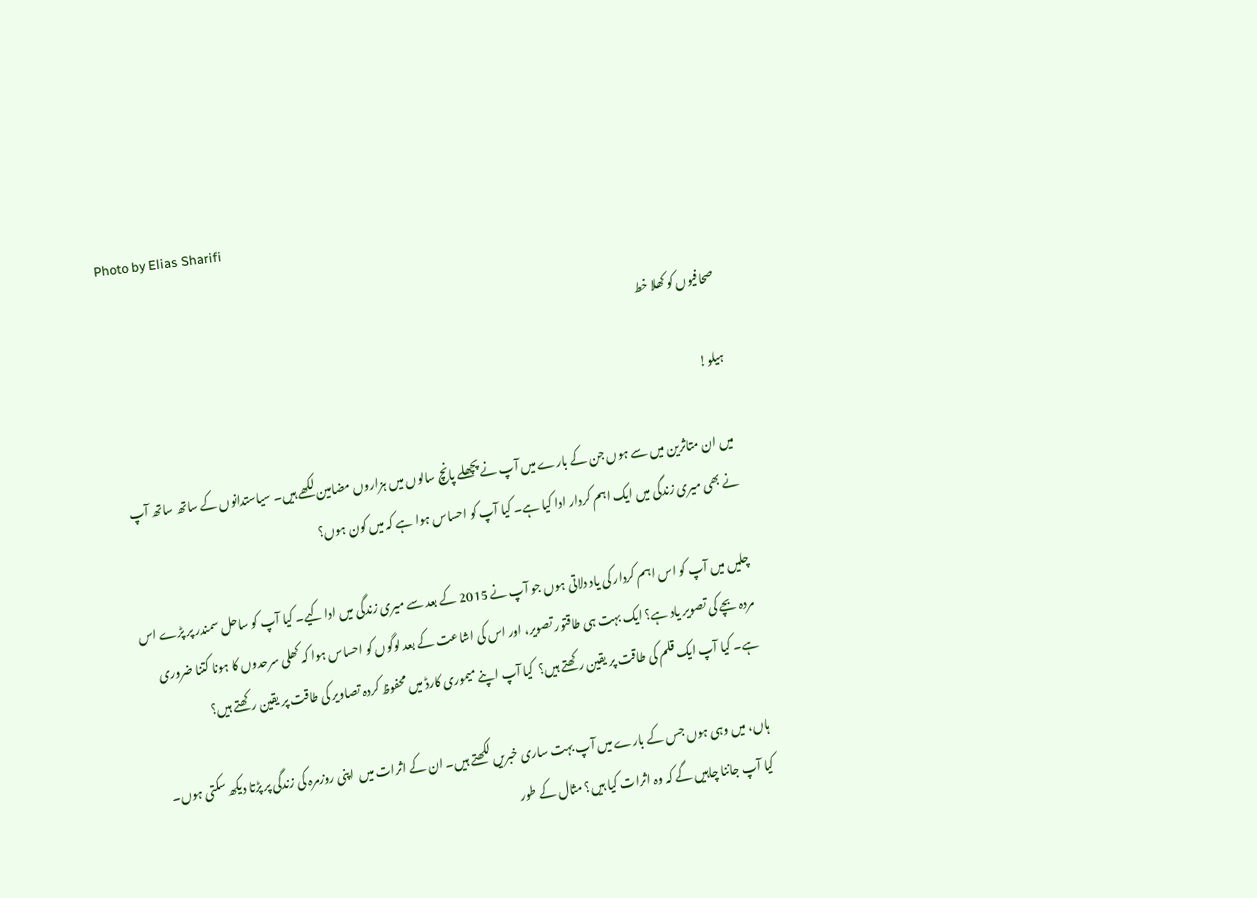Photo by Elias Sharifi

صحافیوں کو کھلا خط

ہیلو!

میں ان متاثرین میں سے ہوں جن کے بارے میں آپ نے پچھلے پانچ سالوں میں ہزاروں مضامین لکھے ہیں۔ سیاستدانوں کے ساتھ ساتھ آپ نے بھی میری زندگی میں ایک اہم کردار ادا کیا ہے۔ کیا آپ کو احساس ہوا ہے کہ میں کون ہوں؟

چلیں میں آپ کو اس اہم کردار کی یاد دلاتی ہوں جو آپ نے 2015 کے بعد سے میری زندگی میں ادا کیے۔ کیا آپ کو ساحل سمندر پر پڑے اس مردہ بچے کی تصویر یاد ہے؟ ایک بہت ہی طاقتور تصویر، اور اس کی اشاعت کے بعد لوگوں کو احساس ہوا کہ کھلی سرحدوں کا ہونا کتنا ضروری ہے۔ کیا آپ ایک قلم کی طاقت پر یقین رکھتے ہیں؟  کیا آپ اپنے میموری کارڈ میں محفوظ کردہ تصاویر کی طاقت پر یقین رکھتے ہیں؟

ہاں، میں وہی ہوں جس کے بارے میں آپ بہت ساری خبریں لکھتے ہیں۔ ان کے اثرات میں  اپنی روزمرہ کی زندگی پر پڑتا دیکھ سکتی ہوں۔ کیا آپ جاننا چاہیں گے کہ وہ اثرات کیا ہيں؟ مثال کے طور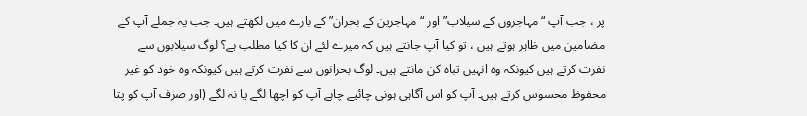پر ، جب آپ “مہاجروں کے سیلاب” اور “مہاجرین کے بحران” کے بارے میں لکھتے ہیں۔ جب یہ جملے آپ کے مضامین میں ظاہر ہوتے ہیں ، تو کیا آپ جانتے ہیں کہ میرے لئے ان کا کیا مطلب ہے؟ لوگ سیلابوں سے نفرت کرتے ہیں کیونکہ وہ انہیں تباہ کن مانتے ہیں۔ لوگ بحرانوں سے نفرت کرتے ہیں کیونکہ وہ خود کو غیر محفوظ محسوس کرتے ہیں۔ آپ کو اس آگاہی ہونی چائیے چاہے آپ کو اچھا لگے یا نہ لگے (اور صرف آپ کو پتا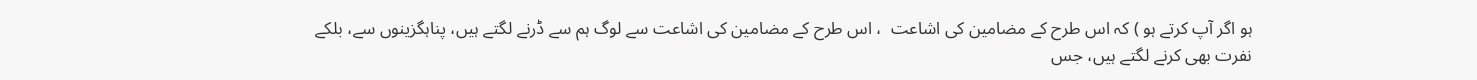ہو اگر آپ کرتے ہو ) کہ اس طرح کے مضامین کی اشاعت  ، اس طرح کے مضامین کی اشاعت سے لوگ ہم سے ڈرنے لگتے ہیں، پناہگزینوں سے، بلکے نفرت بھی کرنے لگتے ہیں، جس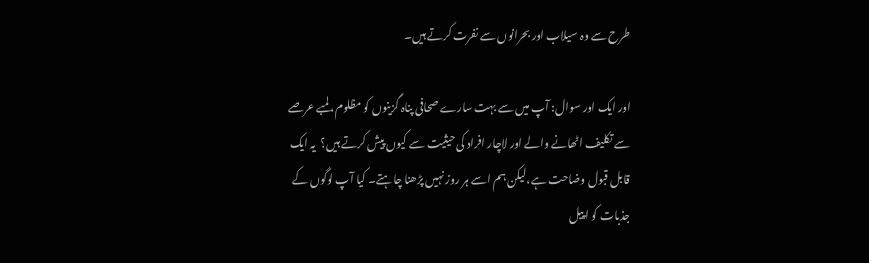طرح سے وہ سیلاب اور بحرانوں سے نفرت کرتے ہیں۔

اور ایک اور سوال: آپ میں سے بہت سارے صحافی پناہ گزینوں کو مظلوم، لمبے عرصے سے تکلیف اٹھانے والے اور لاچار افراد کی حیثیت سے کیوں پیش کرتے ہیں؟  یہ ایک قابل قبول وضاحت ہے،لیکن ہم اسے ہر روز نہیں پڑھنا چاہتے۔ کیا آپ لوگوں کے جذبات کو اپیل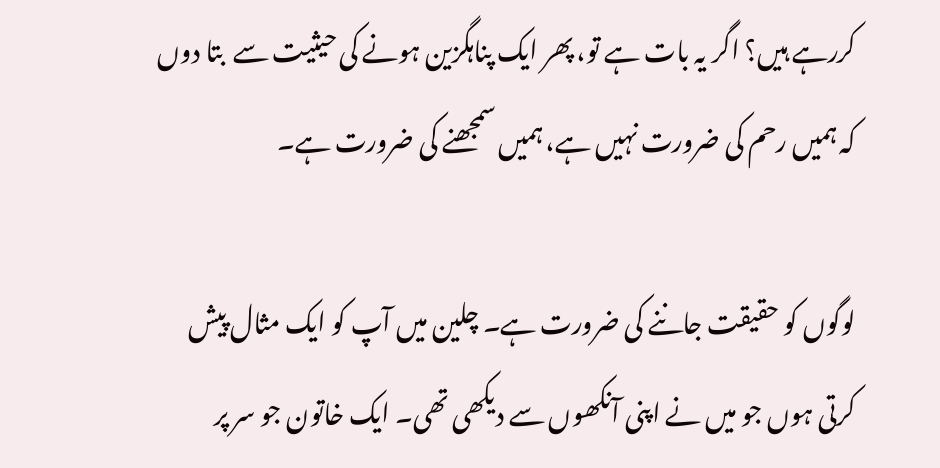کررہے ہیں؟ اگر یہ بات ہے تو، پھر ایک پناہگزین ہونے کی حیثیت سے  بتا دوں کہ ہمیں رحم کی ضرورت نہیں ہے، ہمیں سمجھنے کی ضرورت ہے۔

لوگوں کو حقیقت جاننے کی ضرورت ہے۔ چلین میں آپ کو ایک مثال پیش کرتی ہوں جو میں نے اپنی آنکھوں سے دیکھی تھی۔ ایک خاتون جو سر پر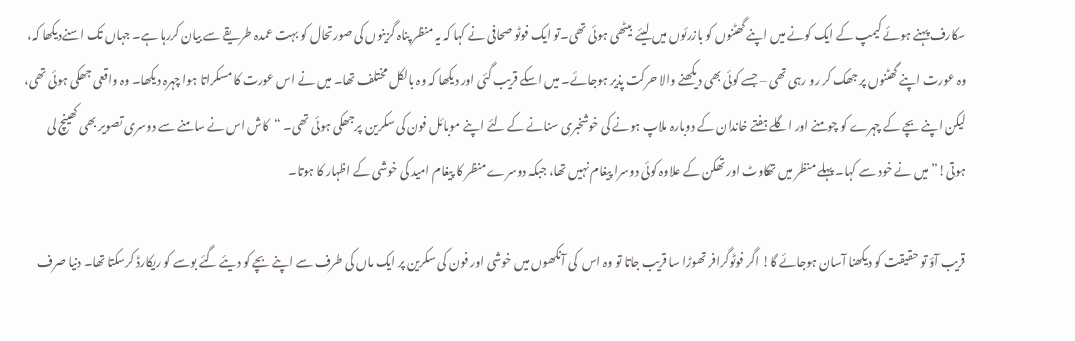سکارف پہنے ہوئے کیمپ کے ایک کونے میں اپنے گھٹنوں کو بازرئوں میں لیئے  بیٹھی ہوئی تھی۔تو ایک فوٹو صحافی نے کہا کہ یہ منظر پناہ گزینوں کی صورتحال کو بہت عمدہ طریقے سے بیان کررہا ہے۔ جہاں تک اسنےدیکھا کہ، وہ عورت اپنے گھٹنوں پر جھک کر رو رہی تھی – جسے کوئی بھی دیکھنے والا حرکت پذیر ہوجائے۔ میں اسکے قریب گئی اور دیکھا کہ وہ بالکل مختلف تھا۔ میں نے اس عورت کا مسکراتا ہوا چہرہ دیکھا۔ وہ واقعی جھکی ہوئی تھی، لیکن اپنے بچے کے چہرے کو چومنے اور اگلے ہفتے خاندان کے دوبارہ ملاپ ہونے کی خوشخبری سنانے کے لئے اپنے موبائل فون کی سکرین  پرجھکی ہوئی تھی۔ “کاش اس نے سامنے سے دوسری تصویر بھی کھینچ لی ہوتی!” میں نے خود سے کہا۔ پہلے منظر میں تھکاوٹ اور تھکن کے علاوہ کوئی دوسرا پیغام نہیں تھا، جبکہ دوسرے منظر کا پیغام امید کی خوشی کے اظہار کا ہوتا۔

قریب آؤ تو حقیقت کو دیکھنا آسان ہوجائے گا! اگر فوٹوگرافر تھوڑا سا قریب جاتا تو وہ اس  کی آنکھوں میں خوشی اور فون کی سکرین پر ایک ماں کی طرف سے اپنے بچے کو دیئے گئے بوسے کو ریکارڈ کرسکتا تھا۔ دنیا صرف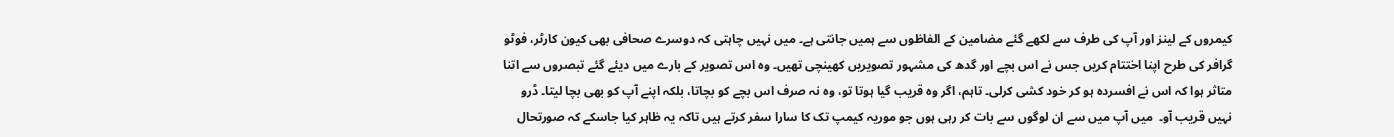کیمروں کے لینز اور آپ کی طرف سے لکھے گئے مضامین کے الفاظوں سے ہمیں جانتی ہے۔ میں نہیں چاہتی کہ دوسرے صحافی بھی کیون کارٹر، فوٹو گرافر کی طرح اپنا اختتام کریں جس نے اس بچے اور گدھ کی مشہور تصویریں کھینچی تھیں۔ وہ اس تصویر کے بارے میں دیئے گئے تبصروں سے اتنا متاثر ہوا کہ اس نے افسردہ ہو کر خود کشی کرلی۔ تاہم، اگر وہ قریب گیا ہوتا تو، وہ نہ صرف اس بچے کو بچاتا، بلکہ اپنے آپ کو بھی بچا لیتا۔ ڈرو نہیں قریب آو۔  میں آپ میں سے ان لوگوں سے بات کر رہی ہوں جو موریہ کیمپ تک کا سارا سفر کرتے ہیں تاکہ یہ ظاہر کیا جاسکے کہ صورتحال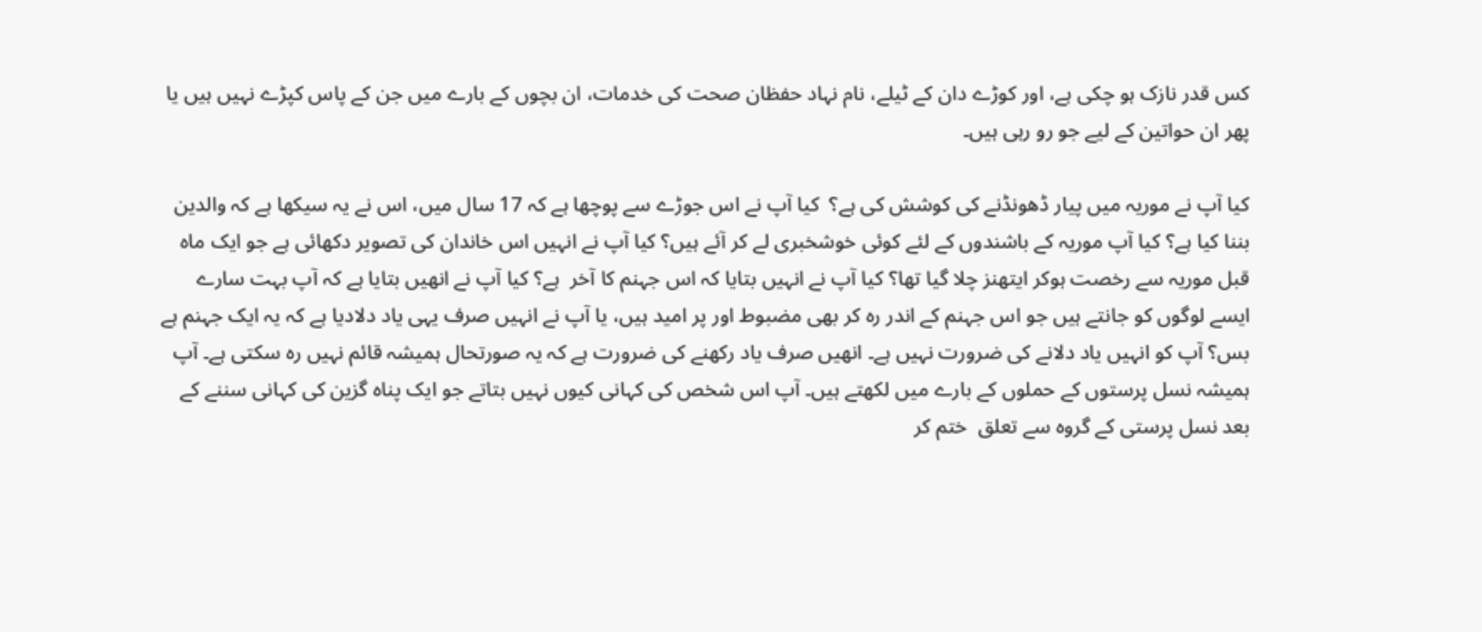کس قدر نازک ہو چکی ہے، اور کوڑے دان کے ٹیلے، نام نہاد حفظان صحت کی خدمات، ان بچوں کے بارے میں جن کے پاس کپڑے نہیں ہیں یا پھر ان حواتین کے لیے جو رو رہی ہیں۔

کیا آپ نے موریہ میں پیار ڈهونڈنے کی کوشش کی ہے؟  کیا آپ نے اس جوڑے سے پوچھا ہے کہ 17 سال میں، اس نے یہ سیکھا ہے کہ والدین بننا کیا ہے؟ کیا آپ موریہ کے باشندوں کے لئے کوئی خوشخبری لے کر آئے ہیں؟ کیا آپ نے انہیں اس خاندان کی تصویر دکھائی ہے جو ایک ماہ قبل موریہ سے رخصت ہوکر ایتھنز چلا گیا تھا؟ کیا آپ نے انہیں بتایا کہ اس جہنم کا آخر  ہے؟ کیا آپ نے انھیں بتایا ہے کہ آپ بہت سارے ایسے لوگوں کو جانتے ہیں جو اس جہنم کے اندر رہ کر بھی مضبوط اور پر امید ہیں، یا آپ نے انہیں صرف یہی یاد دلادیا ہے کہ یہ ایک جہنم ہے بس؟ آپ کو انہیں یاد دلانے کی ضرورت نہیں ہے۔ انھیں صرف یاد رکھنے کی ضرورت ہے کہ یہ صورتحال ہمیشہ قائم نہیں رہ سکتی ہے۔ آپ ہمیشہ نسل پرستوں کے حملوں کے بارے میں لکھتے ہیں۔ آپ اس شخص کی کہانی کیوں نہیں بتاتے جو ایک پناہ گزین کی کہانی سننے کے بعد نسل پرستی کے گروہ سے تعلق  ختم کر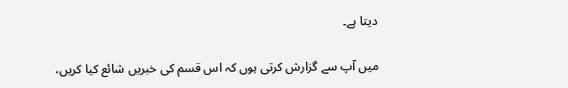دیتا ہے۔

میں آپ سے گزارش کرتی ہوں کہ اس قسم کی خبریں شائع کیا کریں،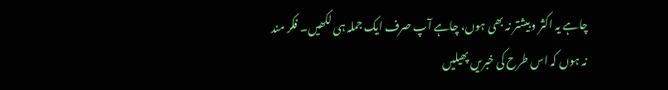چاہے یہ اکثر و بیشتر نہ بھی ہوں، چاہے آپ صرف ایک جملہ ہی لکھیں۔ فکر مند نہ ہوں کہ اس طرح کی خبریں پھیلیں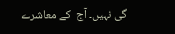گی نہیں۔ آج  کے معاشرے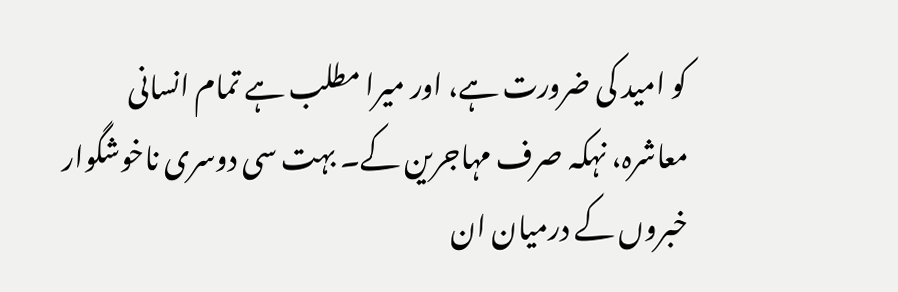کو امید کی ضرورت ہے، اور میرا مطلب ہے تمام انسانی معاشرہ، نہکہ صرف مہاجرین کے۔ بہت سی دوسری ناخوشگوار خبروں کے درمیان ان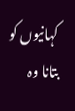کہانیوں کو بتانا وہ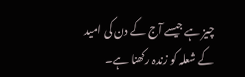چیز ہے جیسے آج کے دن کی امید کے شعلہ کو زندہ رکھنا ہے۔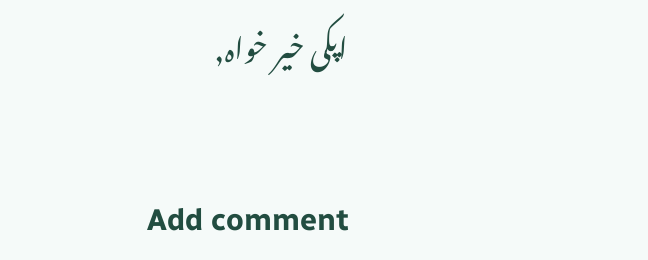اپکی خیر خواہ,

Add comment